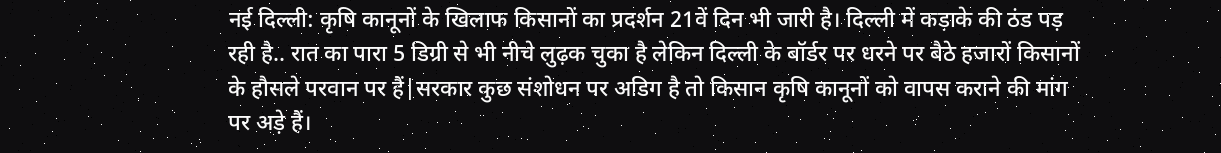नई दिल्ली: कृषि कानूनों के खिलाफ किसानों का प्रदर्शन 21वें दिन भी जारी है। दिल्ली में कड़ाके की ठंड पड़ रही है.. रात का पारा 5 डिग्री से भी नीचे लुढ़क चुका है लेकिन दिल्ली के बॉर्डर पर धरने पर बैठे हजारों किसानों के हौसले परवान पर हैं|सरकार कुछ संशोधन पर अडिग है तो किसान कृषि कानूनों को वापस कराने की मांग पर अड़े हैं।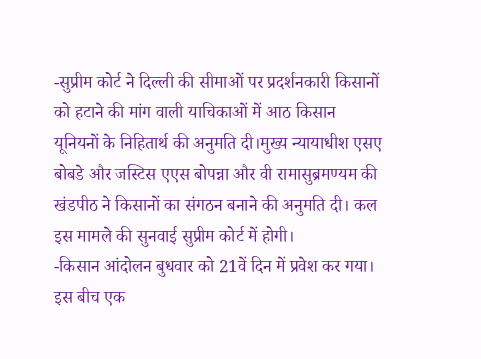-सुप्रीम कोर्ट ने दिल्ली की सीमाओं पर प्रदर्शनकारी किसानों को हटाने की मांग वाली याचिकाओं में आठ किसान यूनियनों के निहितार्थ की अनुमति दी।मुख्य न्यायाधीश एसए बोबडे और जस्टिस एएस बोपन्ना और वी रामासुब्रमण्यम की खंडपीठ ने किसानों का संगठन बनाने की अनुमति दी। कल इस मामले की सुनवाई सुप्रीम कोर्ट में होगी।
-किसान आंदोलन बुधवार को 21वें दिन में प्रवेश कर गया। इस बीच एक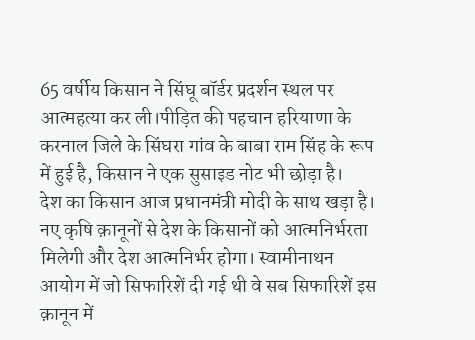65 वर्षीय किसान ने सिंघू बॉर्डर प्रदर्शन स्थल पर आत्महत्या कर ली।पीड़ित की पहचान हरियाणा के करनाल जिले के सिंघरा गांव के बाबा राम सिंह के रूप में हुई है, किसान ने एक सुसाइड नोट भी छोड़ा है।
देश का किसान आज प्रधानमंत्री मोदी के साथ खड़ा है। नए कृषि क़ानूनों से देश के किसानों को आत्मनिर्भरता मिलेगी और देश आत्मनिर्भर होगा। स्वामीनाथन आयोग में जो सिफारिशें दी गई थी वे सब सिफारिशें इस क़ानून में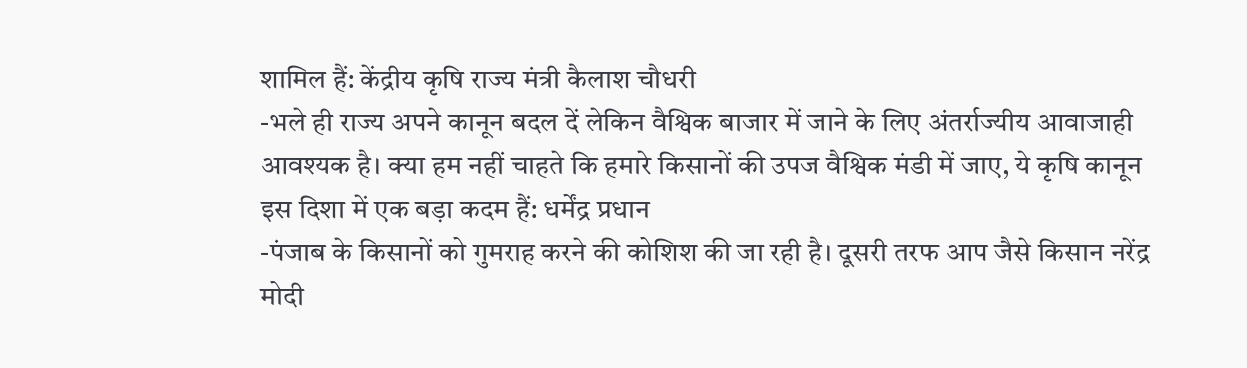शामिल हैं: केंद्रीय कृषि राज्य मंत्री कैलाश चौधरी
-भले ही राज्य अपने कानून बदल दें लेकिन वैश्विक बाजार में जाने के लिए अंतर्राज्यीय आवाजाही आवश्यक है। क्या हम नहीं चाहते कि हमारे किसानों की उपज वैश्विक मंडी में जाए, ये कृषि कानून इस दिशा में एक बड़ा कदम हैं: धर्मेंद्र प्रधान
-पंजाब के किसानों को गुमराह करने की कोशिश की जा रही है। दूसरी तरफ आप जैसे किसान नरेंद्र मोदी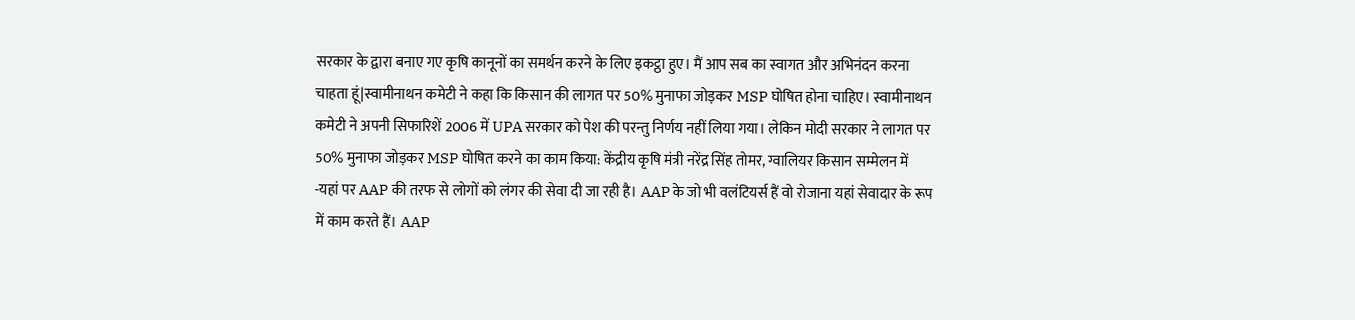सरकार के द्वारा बनाए गए कृषि कानूनों का समर्थन करने के लिए इकट्ठा हुए। मैं आप सब का स्वागत और अभिनंदन करना चाहता हूं|स्वामीनाथन कमेटी ने कहा कि किसान की लागत पर 50% मुनाफा जोड़कर MSP घोषित होना चाहिए। स्वामीनाथन कमेटी ने अपनी सिफारिशें 2006 में UPA सरकार को पेश की परन्तु निर्णय नहीं लिया गया। लेकिन मोदी सरकार ने लागत पर 50% मुनाफा जोड़कर MSP घोषित करने का काम किया: केंद्रीय कृषि मंत्री नरेंद्र सिंह तोमर, ग्वालियर किसान सम्मेलन में
-यहां पर AAP की तरफ से लोगों को लंगर की सेवा दी जा रही है। AAP के जो भी वलंटियर्स हैं वो रोजाना यहां सेवादार के रूप में काम करते हैं। AAP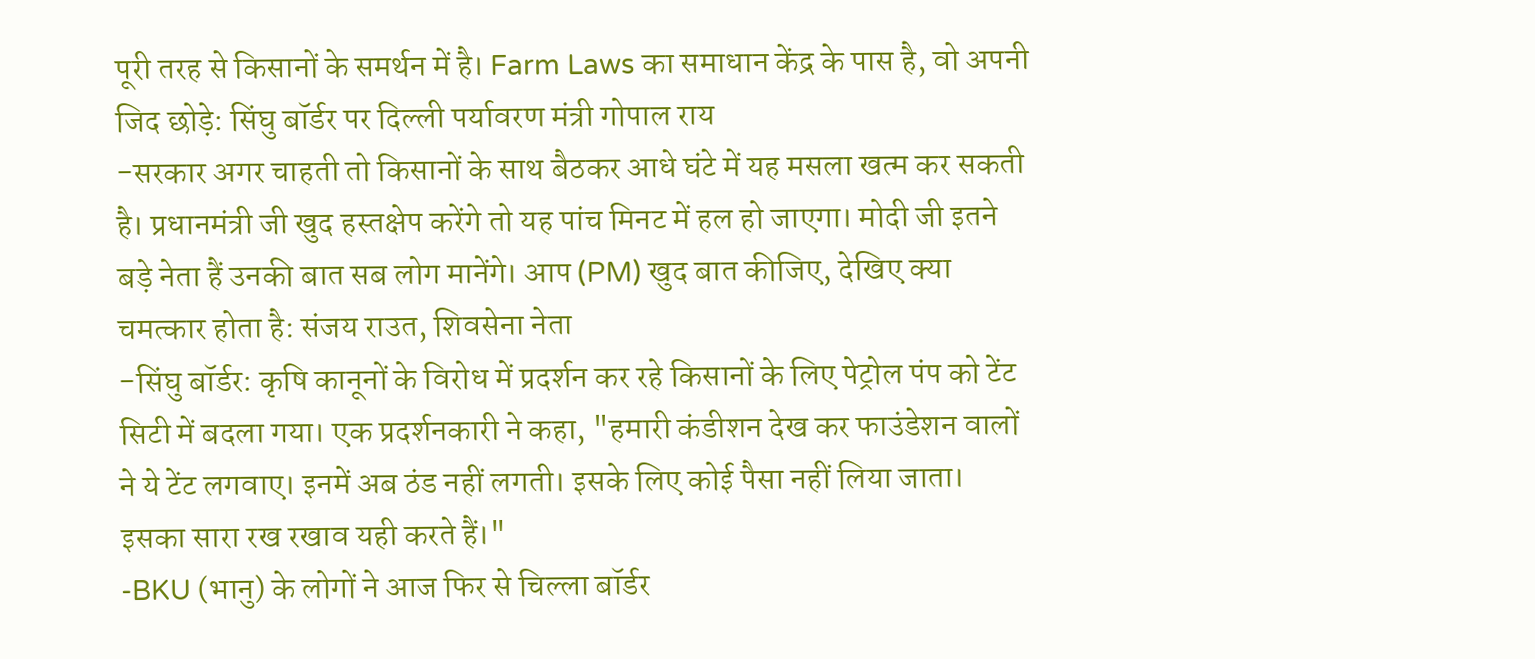पूरी तरह से किसानों के समर्थन में है। Farm Laws का समाधान केंद्र के पास है, वो अपनी जिद छोड़े: सिंघु बॉर्डर पर दिल्ली पर्यावरण मंत्री गोपाल राय
-सरकार अगर चाहती तो किसानों के साथ बैठकर आधे घंटे में यह मसला खत्म कर सकती है। प्रधानमंत्री जी खुद हस्तक्षेप करेंगे तो यह पांच मिनट में हल हो जाएगा। मोदी जी इतने बड़े नेता हैं उनकी बात सब लोग मानेंगे। आप (PM) खुद बात कीजिए, देखिए क्या चमत्कार होता है: संजय राउत, शिवसेना नेता
-सिंघु बॉर्डर: कृषि कानूनों के विरोध में प्रदर्शन कर रहे किसानों के लिए पेट्रोल पंप को टेंट सिटी में बदला गया। एक प्रदर्शनकारी ने कहा, "हमारी कंडीशन देख कर फाउंडेशन वालों ने ये टेंट लगवाए। इनमें अब ठंड नहीं लगती। इसके लिए कोई पैसा नहीं लिया जाता। इसका सारा रख रखाव यही करते हैं।"
-BKU (भानु) के लोगों ने आज फिर से चिल्ला बॉर्डर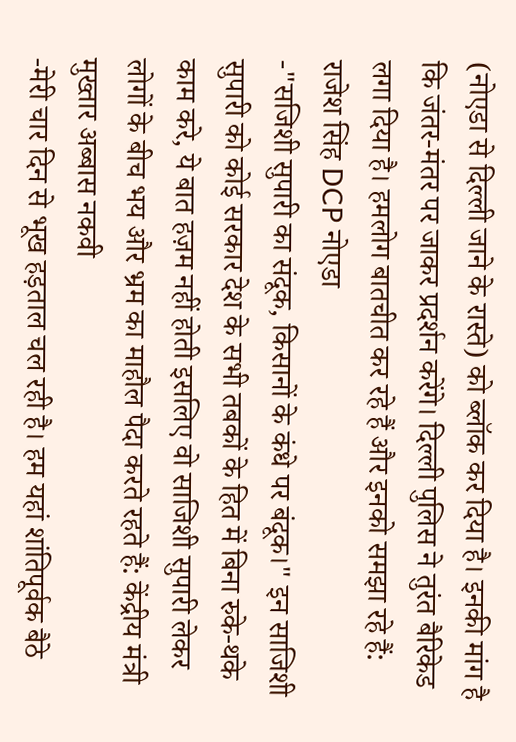(नोएडा से दिल्ली जाने के रास्ते) को ब्लॉक कर दिया है। इनकी मांग है कि जंतर-मंतर पर जाकर प्रदर्शन करेंगे। दिल्ली पुलिस ने तुरंत बैरिकेड लगा दिया है। हमलोग बातचीत कर रहे हैं और इनको समझा रहे हैं: राजेश सिंह DCP नोएडा
-"सजिशी सुपारी का संदूक, किसानों के कंधे पर बंदूक।" इन साजिशी सुपारी को कोई सरकार देश के सभी तबकों के हित में बिना रुके-थके काम करे, ये बात हज़म नहीं होती इसलिए वो साजिशी सुपारी लेकर लोगों के बीच भय और भ्रम का माहौल पैदा करते रहते हैं: केंद्रीय मंत्री मुख्तार अब्बास नकवी
-मेरी चार दिन से भूख हड़ताल चल रही है। हम यहां शांतिपूर्वक बैठे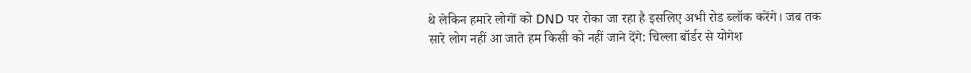थे लेकिन हमारे लोगों को DND पर रोका जा रहा है इसलिए अभी रोड ब्लॉक करेंगे। जब तक सारे लोग नहीं आ जाते हम किसी को नहीं जाने देंगे: चिल्ला बॉर्डर से योगेश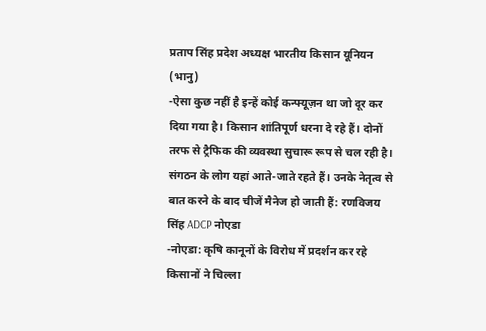प्रताप सिंह प्रदेश अध्यक्ष भारतीय किसान यूनियन (भानु)
-ऐसा कुछ नहीं है इन्हें कोई कन्फ्यूज़न था जो दूर कर दिया गया है। किसान शांतिपूर्ण धरना दे रहे हैं। दोनों तरफ से ट्रैफिक की व्यवस्था सुचारू रूप से चल रही है। संगठन के लोग यहां आते-जाते रहते हैं। उनके नेतृत्व से बात करने के बाद चीजें मैनेज हो जाती हैं: रणविजय सिंह ADCP नोएडा
-नोएडा: कृषि कानूनों के विरोध में प्रदर्शन कर रहे किसानों ने चिल्ला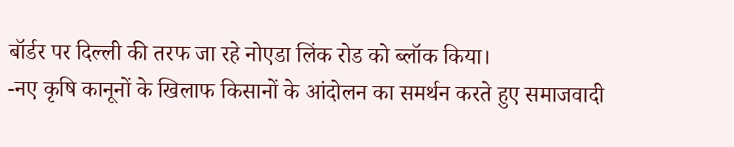बॉर्डर पर दिल्ली की तरफ जा रहे नोएडा लिंक रोड को ब्लॉक किया।
-नए कृषि कानूनों के खिलाफ किसानों के आंदोलन का समर्थन करते हुए समाजवादी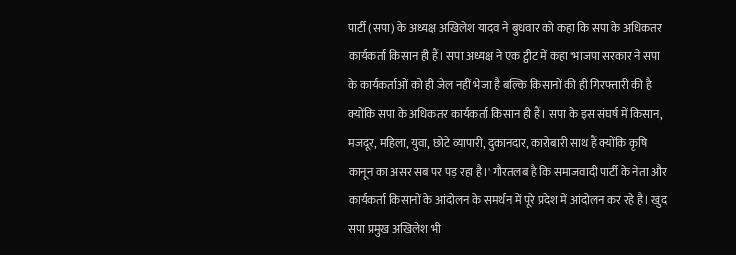पार्टी (सपा) के अध्यक्ष अखिलेश यादव ने बुधवार को कहा कि सपा के अधिकतर कार्यकर्ता किसान ही हैं। सपा अध्यक्ष ने एक ट्वीट में कहा 'भाजपा सरकार ने सपा के कार्यकर्ताओं को ही जेल नहीं भेजा है बल्कि किसानों की ही गिरफ्तारी की है क्योंकि सपा के अधिकतर कार्यकर्ता किसान ही हैं। सपा के इस संघर्ष में किसान, मजदूर, महिला, युवा, छोटे व्यापारी, दुकानदार, कारोबारी साथ हैं क्योंकि कृषि कानून का असर सब पर पड़ रहा है।' गौरतलब है कि समाजवादी पार्टी के नेता और कार्यकर्ता किसानों के आंदोलन के समर्थन में पूरे प्रदेश में आंदोलन कर रहे है। खुद सपा प्रमुख अखिलेश भी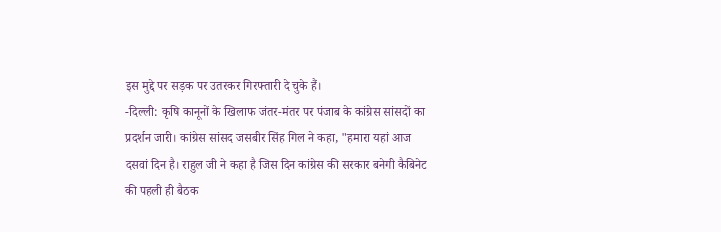इस मुद्दे पर सड़क पर उतरकर गिरफ्तारी दे चुके हैं।
-दिल्ली: कृषि कानूनों के खिलाफ जंतर-मंतर पर पंजाब के कांग्रेस सांसदों का प्रदर्शन जारी। कांग्रेस सांसद जसबीर सिंह गिल ने कहा, "हमारा यहां आज दसवां दिन है। राहुल जी ने कहा है जिस दिन कांग्रेस की सरकार बनेगी कैबिनेट की पहली ही बैठक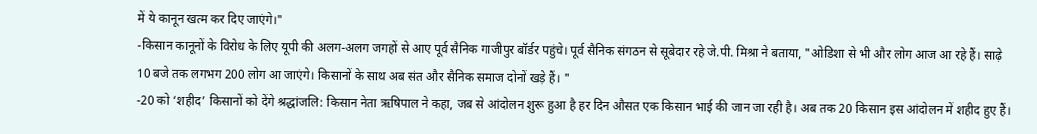में ये कानून खत्म कर दिए जाएंगे।"
-किसान कानूनों के विरोध के लिए यूपी की अलग-अलग जगहों से आए पूर्व सैनिक गाजीपुर बॉर्डर पहुंचे। पूर्व सैनिक संगठन से सूबेदार रहे जे.पी. मिश्रा ने बताया, "ओडिशा से भी और लोग आज आ रहे हैं। साढ़े 10 बजे तक लगभग 200 लोग आ जाएंगे। किसानों के साथ अब संत और सैनिक समाज दोनों खड़े हैं। "
-20 को ‘शहीद’ किसानों को देंगे श्रद्धांजलि: किसान नेता ऋषिपाल ने कहा, जब से आंदोलन शुरू हुआ है हर दिन औसत एक किसान भाई की जान जा रही है। अब तक 20 किसान इस आंदोलन में शहीद हुए हैं।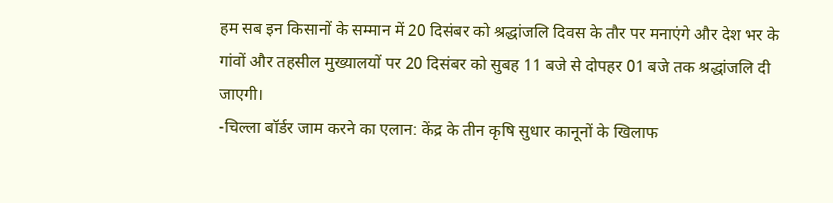हम सब इन किसानों के सम्मान में 20 दिसंबर को श्रद्धांजलि दिवस के तौर पर मनाएंगे और देश भर के गांवों और तहसील मुख्यालयों पर 20 दिसंबर को सुबह 11 बजे से दोपहर 01 बजे तक श्रद्धांजलि दी जाएगी।
-चिल्ला बॉर्डर जाम करने का एलान: केंद्र के तीन कृषि सुधार कानूनों के खिलाफ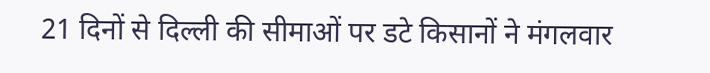21 दिनों से दिल्ली की सीमाओं पर डटे किसानों ने मंगलवार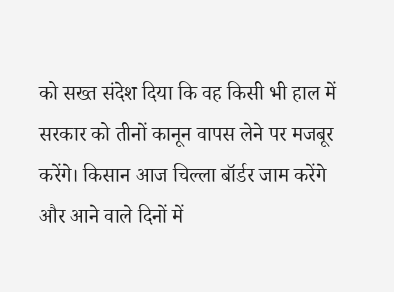को सख्त संदेश दिया कि वह किसी भी हाल में सरकार को तीनों कानून वापस लेने पर मजबूर करेंगे। किसान आज चिल्ला बॉर्डर जाम करेंगे और आने वाले दिनों में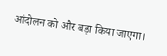आंदोलन को और बड़ा किया जाएगा।